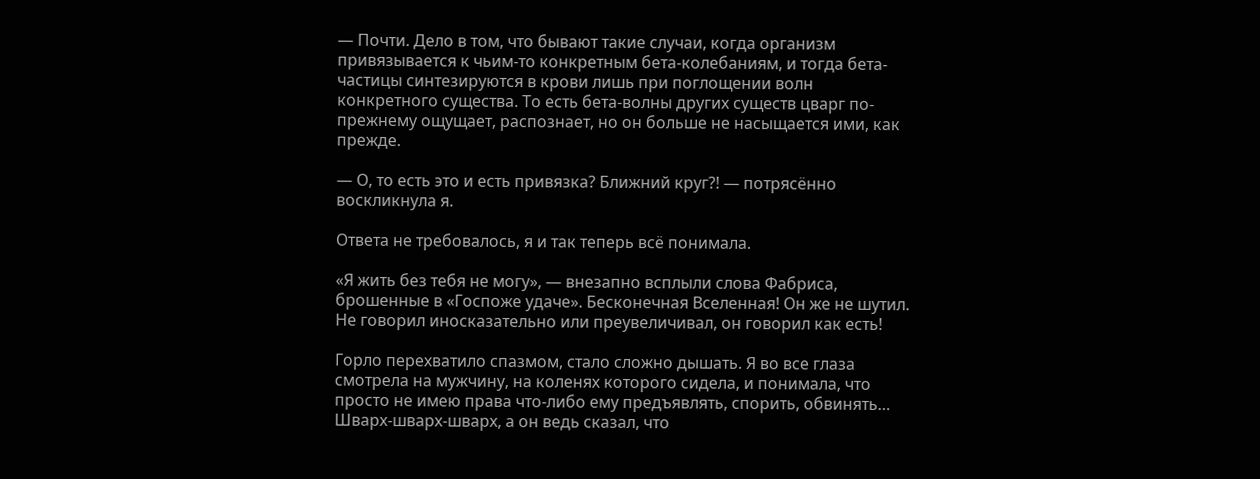— Почти. Дело в том, что бывают такие случаи, когда организм привязывается к чьим-то конкретным бета-колебаниям, и тогда бета-частицы синтезируются в крови лишь при поглощении волн конкретного существа. То есть бета-волны других существ цварг по-прежнему ощущает, распознает, но он больше не насыщается ими, как прежде.

— О, то есть это и есть привязка? Ближний круг?! — потрясённо воскликнула я.

Ответа не требовалось, я и так теперь всё понимала.

«Я жить без тебя не могу», — внезапно всплыли слова Фабриса, брошенные в «Госпоже удаче». Бесконечная Вселенная! Он же не шутил. Не говорил иносказательно или преувеличивал, он говорил как есть!

Горло перехватило спазмом, стало сложно дышать. Я во все глаза смотрела на мужчину, на коленях которого сидела, и понимала, что просто не имею права что-либо ему предъявлять, спорить, обвинять… Шварх-шварх-шварх, а он ведь сказал, что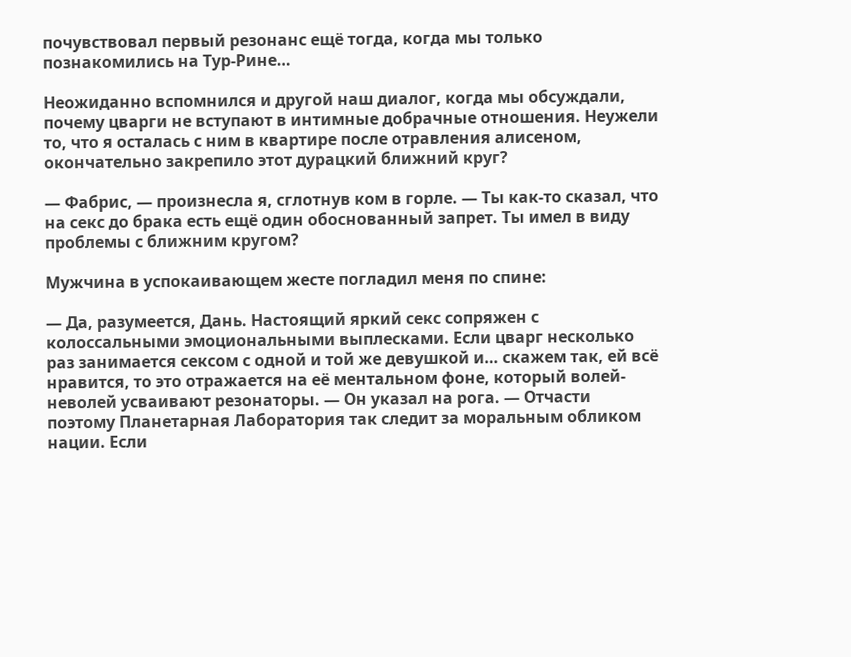почувствовал первый резонанс ещё тогда, когда мы только познакомились на Тур-Рине…

Неожиданно вспомнился и другой наш диалог, когда мы обсуждали, почему цварги не вступают в интимные добрачные отношения. Неужели то, что я осталась с ним в квартире после отравления алисеном, окончательно закрепило этот дурацкий ближний круг?

— Фабрис, — произнесла я, сглотнув ком в горле. — Ты как-то сказал, что на секс до брака есть ещё один обоснованный запрет. Ты имел в виду проблемы с ближним кругом?

Мужчина в успокаивающем жесте погладил меня по спине:

— Да, разумеется, Дань. Настоящий яркий секс сопряжен с колоссальными эмоциональными выплесками. Если цварг несколько раз занимается сексом с одной и той же девушкой и… скажем так, ей всё нравится, то это отражается на её ментальном фоне, который волей-неволей усваивают резонаторы. — Он указал на рога. — Отчасти поэтому Планетарная Лаборатория так следит за моральным обликом нации. Если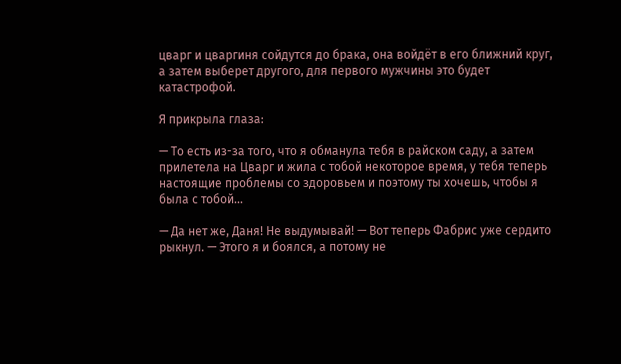цварг и цваргиня сойдутся до брака, она войдёт в его ближний круг, а затем выберет другого, для первого мужчины это будет катастрофой.

Я прикрыла глаза:

— То есть из-за того, что я обманула тебя в райском саду, а затем прилетела на Цварг и жила с тобой некоторое время, у тебя теперь настоящие проблемы со здоровьем и поэтому ты хочешь, чтобы я была с тобой…

— Да нет же, Даня! Не выдумывай! — Вот теперь Фабрис уже сердито рыкнул. — Этого я и боялся, а потому не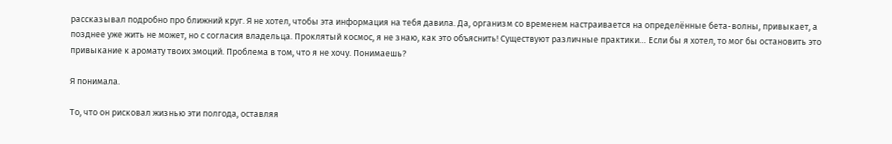рассказывал подробно про ближний круг. Я не хотел, чтобы эта информация на тебя давила. Да, организм со временем настраивается на определённые бета-волны, привыкает, а позднее уже жить не может, но с согласия владельца. Проклятый космос, я не знаю, как это объяснить! Существуют различные практики… Если бы я хотел, то мог бы остановить это привыкание к аромату твоих эмоций. Проблема в том, что я не хочу. Понимаешь?

Я понимала.

То, что он рисковал жизнью эти полгода, оставляя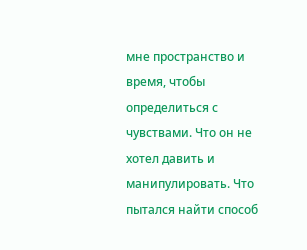мне пространство и время, чтобы определиться с чувствами. Что он не хотел давить и манипулировать. Что пытался найти способ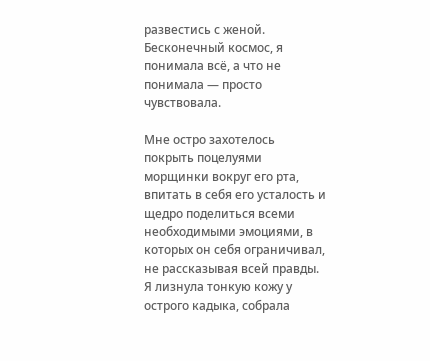развестись с женой. Бесконечный космос, я понимала всё, а что не понимала — просто чувствовала.

Мне остро захотелось покрыть поцелуями морщинки вокруг его рта, впитать в себя его усталость и щедро поделиться всеми необходимыми эмоциями, в которых он себя ограничивал, не рассказывая всей правды. Я лизнула тонкую кожу у острого кадыка, собрала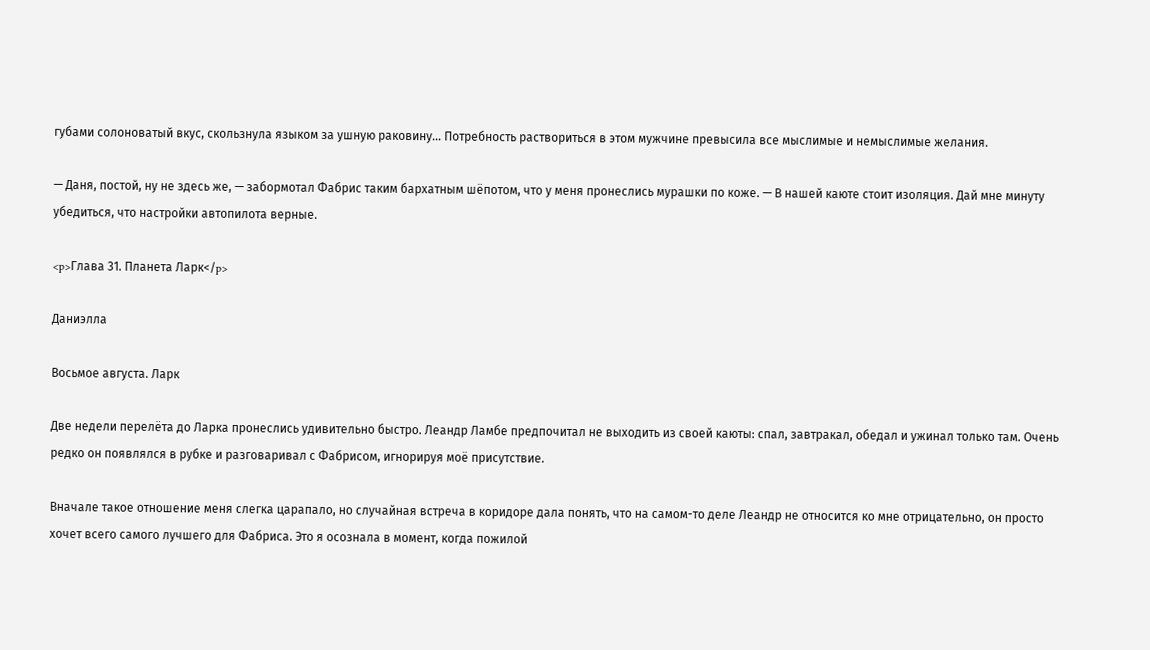губами солоноватый вкус, скользнула языком за ушную раковину… Потребность раствориться в этом мужчине превысила все мыслимые и немыслимые желания.

— Даня, постой, ну не здесь же, — забормотал Фабрис таким бархатным шёпотом, что у меня пронеслись мурашки по коже. — В нашей каюте стоит изоляция. Дай мне минуту убедиться, что настройки автопилота верные.

<p>Глава 31. Планета Ларк</p>

Даниэлла

Восьмое августа. Ларк

Две недели перелёта до Ларка пронеслись удивительно быстро. Леандр Ламбе предпочитал не выходить из своей каюты: спал, завтракал, обедал и ужинал только там. Очень редко он появлялся в рубке и разговаривал с Фабрисом, игнорируя моё присутствие.

Вначале такое отношение меня слегка царапало, но случайная встреча в коридоре дала понять, что на самом-то деле Леандр не относится ко мне отрицательно, он просто хочет всего самого лучшего для Фабриса. Это я осознала в момент, когда пожилой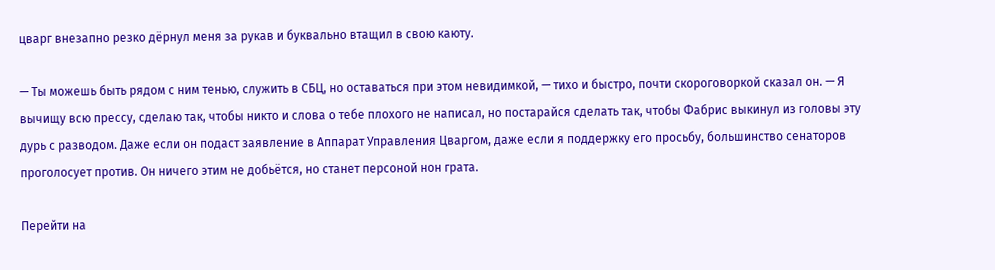цварг внезапно резко дёрнул меня за рукав и буквально втащил в свою каюту.

— Ты можешь быть рядом с ним тенью, служить в СБЦ, но оставаться при этом невидимкой, — тихо и быстро, почти скороговоркой сказал он. — Я вычищу всю прессу, сделаю так, чтобы никто и слова о тебе плохого не написал, но постарайся сделать так, чтобы Фабрис выкинул из головы эту дурь с разводом. Даже если он подаст заявление в Аппарат Управления Цваргом, даже если я поддержку его просьбу, большинство сенаторов проголосует против. Он ничего этим не добьётся, но станет персоной нон грата.

Перейти на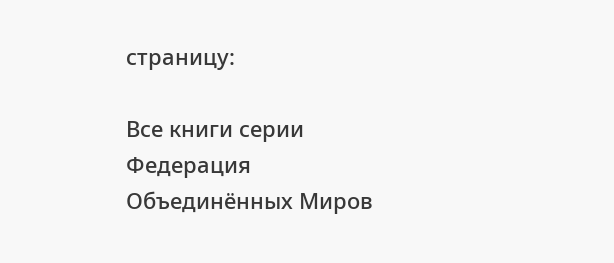страницу:

Все книги серии Федерация Объединённых Миров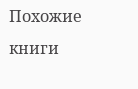Похожие книги